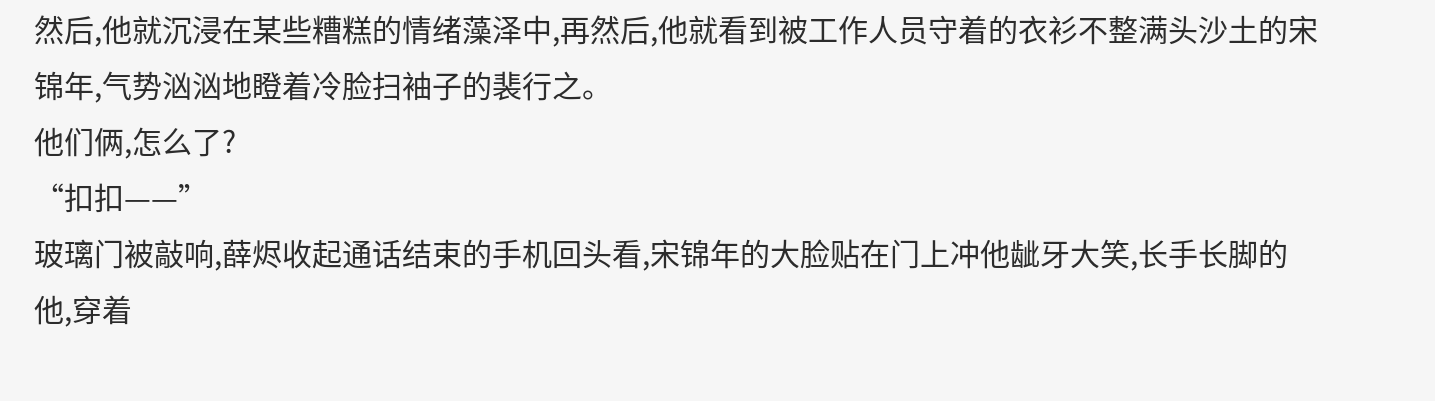然后,他就沉浸在某些糟糕的情绪藻泽中,再然后,他就看到被工作人员守着的衣衫不整满头沙土的宋锦年,气势汹汹地瞪着冷脸扫袖子的裴行之。
他们俩,怎么了?
“扣扣——”
玻璃门被敲响,薛烬收起通话结束的手机回头看,宋锦年的大脸贴在门上冲他龇牙大笑,长手长脚的他,穿着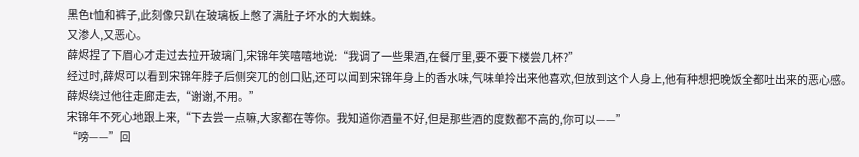黑色t恤和裤子,此刻像只趴在玻璃板上憋了满肚子坏水的大蜘蛛。
又渗人,又恶心。
薛烬捏了下眉心才走过去拉开玻璃门,宋锦年笑嘻嘻地说:“我调了一些果酒,在餐厅里,要不要下楼尝几杯?”
经过时,薛烬可以看到宋锦年脖子后侧突兀的创口贴,还可以闻到宋锦年身上的香水味,气味单拎出来他喜欢,但放到这个人身上,他有种想把晚饭全都吐出来的恶心感。
薛烬绕过他往走廊走去,“谢谢,不用。”
宋锦年不死心地跟上来,“下去尝一点嘛,大家都在等你。我知道你酒量不好,但是那些酒的度数都不高的,你可以——”
“嗙——”回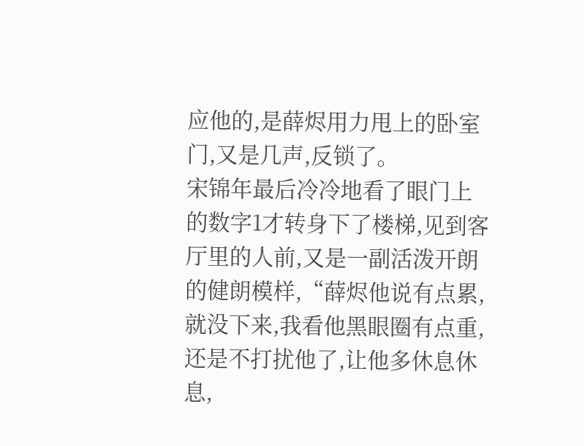应他的,是薛烬用力甩上的卧室门,又是几声,反锁了。
宋锦年最后冷冷地看了眼门上的数字1才转身下了楼梯,见到客厅里的人前,又是一副活泼开朗的健朗模样,“薛烬他说有点累,就没下来,我看他黑眼圈有点重,还是不打扰他了,让他多休息休息,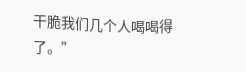干脆我们几个人喝喝得了。”